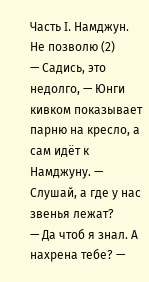Часть I. Намджун. Не позволю (2)
— Садись, это недолго, — Юнги кивком показывает парню на кресло, а сам идёт к Намджуну. — Слушай, а где у нас звенья лежат?
— Да чтоб я знал. А нахрена тебе? —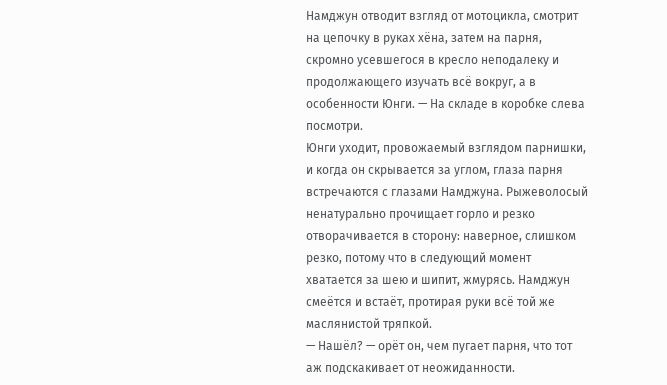Намджун отводит взгляд от мотоцикла, смотрит на цепочку в руках хёна, затем на парня, скромно усевшегося в кресло неподалеку и продолжающего изучать всё вокруг, а в особенности Юнги. — На складе в коробке слева посмотри.
Юнги уходит, провожаемый взглядом парнишки, и когда он скрывается за углом, глаза парня встречаются с глазами Намджуна. Рыжеволосый ненатурально прочищает горло и резко отворачивается в сторону: наверное, слишком резко, потому что в следующий момент хватается за шею и шипит, жмурясь. Намджун смеётся и встаёт, протирая руки всё той же маслянистой тряпкой.
— Нашёл? — орёт он, чем пугает парня, что тот аж подскакивает от неожиданности.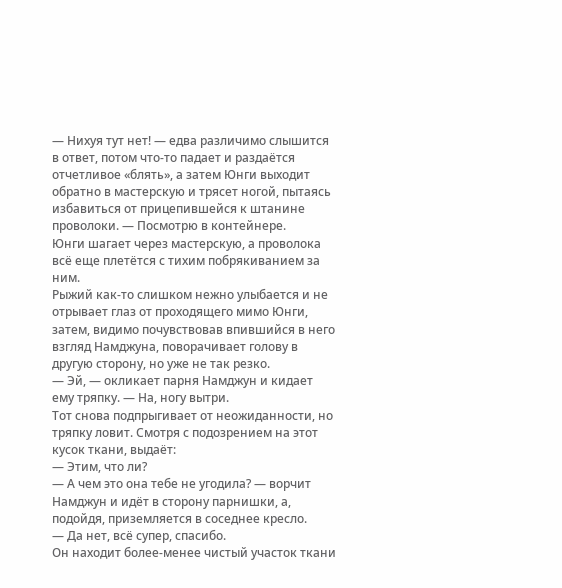— Нихуя тут нет! — едва различимо слышится в ответ, потом что-то падает и раздаётся отчетливое «блять», а затем Юнги выходит обратно в мастерскую и трясет ногой, пытаясь избавиться от прицепившейся к штанине проволоки. — Посмотрю в контейнере.
Юнги шагает через мастерскую, а проволока всё еще плетётся с тихим побрякиванием за ним.
Рыжий как-то слишком нежно улыбается и не отрывает глаз от проходящего мимо Юнги, затем, видимо почувствовав впившийся в него взгляд Намджуна, поворачивает голову в другую сторону, но уже не так резко.
— Эй, — окликает парня Намджун и кидает ему тряпку. — На, ногу вытри.
Тот снова подпрыгивает от неожиданности, но тряпку ловит. Смотря с подозрением на этот кусок ткани, выдаёт:
— Этим, что ли?
— А чем это она тебе не угодила? — ворчит Намджун и идёт в сторону парнишки, а, подойдя, приземляется в соседнее кресло.
— Да нет, всё супер, спасибо.
Он находит более-менее чистый участок ткани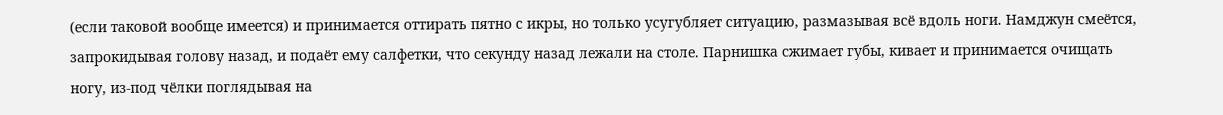(если таковой вообще имеется) и принимается оттирать пятно с икры, но только усугубляет ситуацию, размазывая всё вдоль ноги. Намджун смеётся, запрокидывая голову назад, и подаёт ему салфетки, что секунду назад лежали на столе. Парнишка сжимает губы, кивает и принимается очищать ногу, из-под чёлки поглядывая на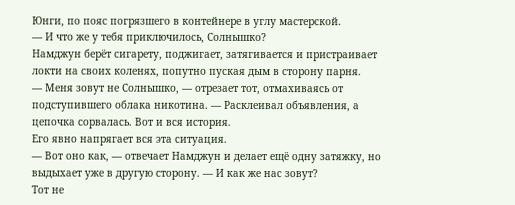Юнги, по пояс погрязшего в контейнере в углу мастерской.
— И что же у тебя приключилось, Солнышко?
Намджун берёт сигарету, поджигает, затягивается и пристраивает локти на своих коленях, попутно пуская дым в сторону парня.
— Меня зовут не Солнышко, — отрезает тот, отмахиваясь от подступившего облака никотина. — Расклеивал объявления, а цепочка сорвалась. Вот и вся история.
Его явно напрягает вся эта ситуация.
— Вот оно как, — отвечает Намджун и делает ещё одну затяжку, но выдыхает уже в другую сторону. — И как же нас зовут?
Тот не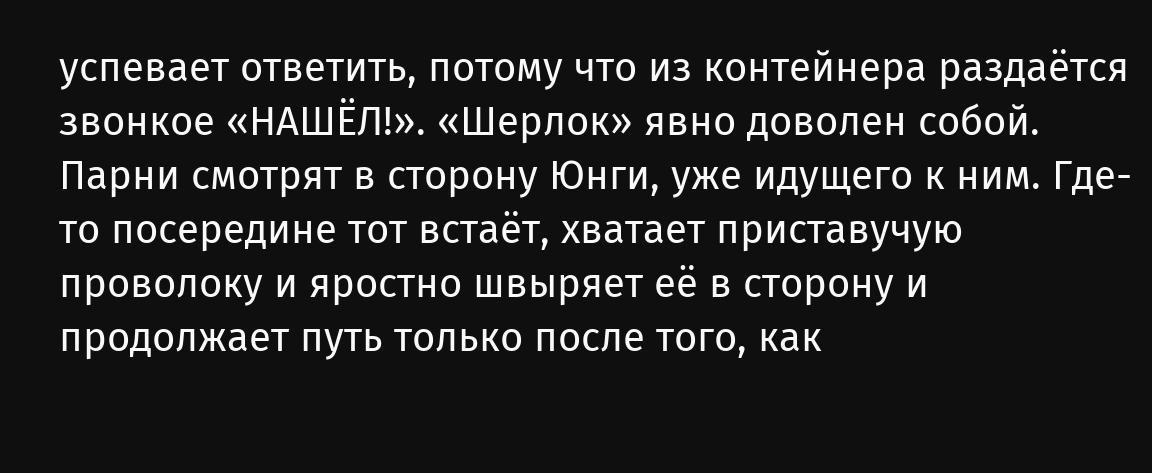успевает ответить, потому что из контейнера раздаётся звонкое «НАШЁЛ!». «Шерлок» явно доволен собой. Парни смотрят в сторону Юнги, уже идущего к ним. Где-то посередине тот встаёт, хватает приставучую проволоку и яростно швыряет её в сторону и продолжает путь только после того, как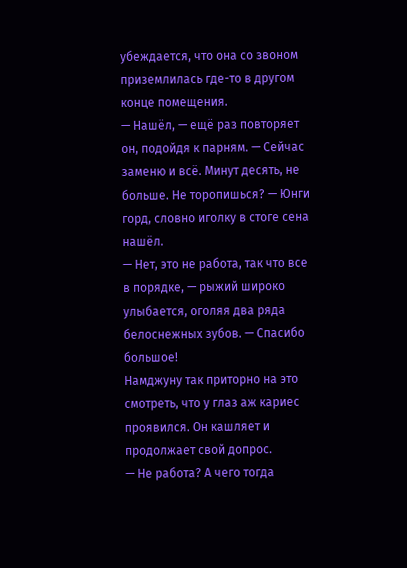убеждается, что она со звоном приземлилась где-то в другом конце помещения.
— Нашёл, — ещё раз повторяет он, подойдя к парням. — Сейчас заменю и всё. Минут десять, не больше. Не торопишься? — Юнги горд, словно иголку в стоге сена нашёл.
— Нет, это не работа, так что все в порядке, — рыжий широко улыбается, оголяя два ряда белоснежных зубов. — Спасибо большое!
Намджуну так приторно на это смотреть, что у глаз аж кариес проявился. Он кашляет и продолжает свой допрос.
— Не работа? А чего тогда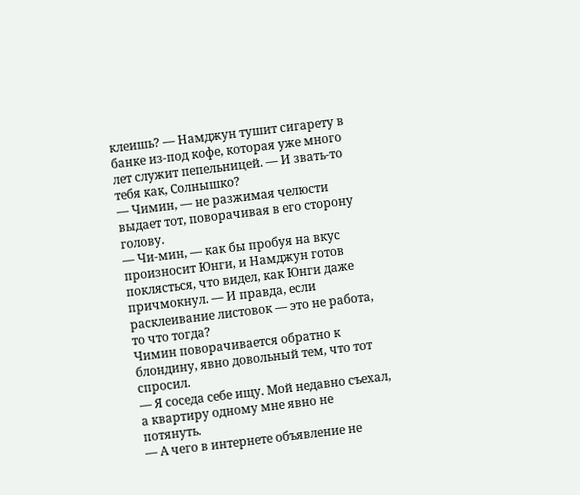клеишь? — Намджун тушит сигарету в банке из-под кофе, которая уже много лет служит пепельницей. — И звать-то тебя как, Солнышко?
— Чимин, — не разжимая челюсти выдает тот, поворачивая в его сторону голову.
— Чи-мин, — как бы пробуя на вкус произносит Юнги, и Намджун готов поклясться, что видел, как Юнги даже причмокнул. — И правда, если расклеивание листовок — это не работа, то что тогда?
Чимин поворачивается обратно к блондину, явно довольный тем, что тот спросил.
— Я соседа себе ищу. Мой недавно съехал, а квартиру одному мне явно не потянуть.
— А чего в интернете объявление не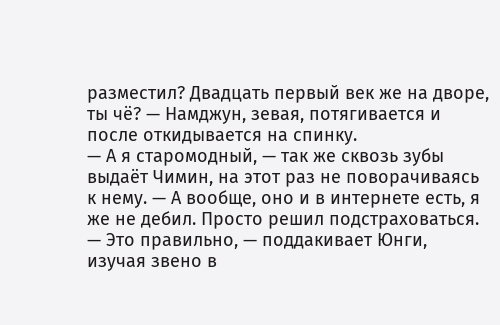разместил? Двадцать первый век же на дворе, ты чё? — Намджун, зевая, потягивается и после откидывается на спинку.
— А я старомодный, — так же сквозь зубы выдаёт Чимин, на этот раз не поворачиваясь к нему. — А вообще, оно и в интернете есть, я же не дебил. Просто решил подстраховаться.
— Это правильно, — поддакивает Юнги, изучая звено в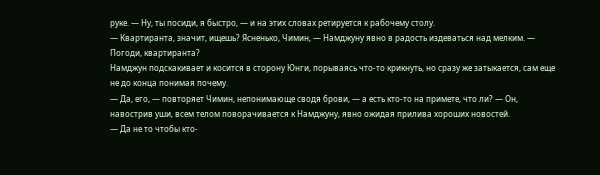руке. — Ну, ты посиди, я быстро, — и на этих словах ретируется к рабочему столу.
— Квартиранта, значит, ищешь? Ясненько, Чимин, — Намджуну явно в радость издеваться над мелким. — Погоди, квартиранта?
Намджун подскакивает и косится в сторону Юнги, порываясь что-то крикнуть, но сразу же затыкается, сам еще не до конца понимая почему.
— Да, его, — повторяет Чимин, непонимающе сводя брови, — а есть кто-то на примете, что ли? — Он, навострив уши, всем телом поворачивается к Намджуну, явно ожидая прилива хороших новостей.
— Да не то чтобы кто-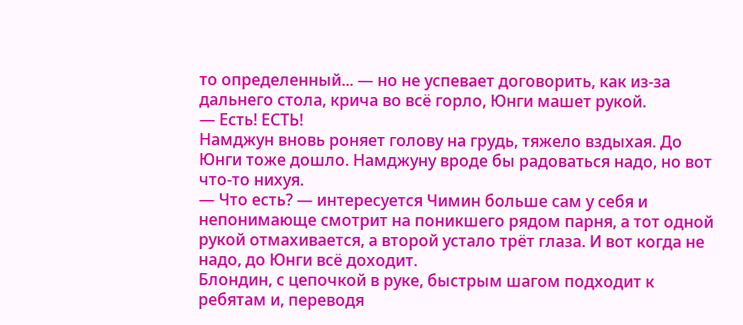то определенный... — но не успевает договорить, как из-за дальнего стола, крича во всё горло, Юнги машет рукой.
— Есть! ЕСТЬ!
Намджун вновь роняет голову на грудь, тяжело вздыхая. До Юнги тоже дошло. Намджуну вроде бы радоваться надо, но вот что-то нихуя.
— Что есть? — интересуется Чимин больше сам у себя и непонимающе смотрит на поникшего рядом парня, а тот одной рукой отмахивается, а второй устало трёт глаза. И вот когда не надо, до Юнги всё доходит.
Блондин, с цепочкой в руке, быстрым шагом подходит к ребятам и, переводя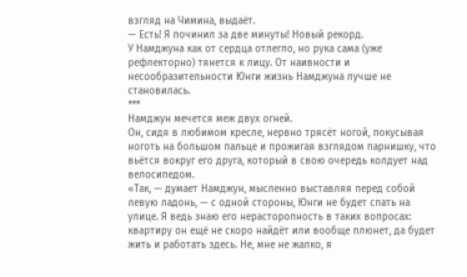взгляд на Чимина, выдаёт.
— Есть! Я починил за две минуты! Новый рекорд.
У Намджуна как от сердца отлегло, но рука сама (уже рефлекторно) тянется к лицу. От наивности и несообразительности Юнги жизнь Намджуна лучше не становилась.
***
Намджун мечется меж двух огней.
Он, сидя в любимом кресле, нервно трясёт ногой, покусывая ноготь на большом пальце и прожигая взглядом парнишку, что вьётся вокруг его друга, который в свою очередь колдует над велосипедом.
«Так, — думает Намджун, мысленно выставляя перед собой левую ладонь, — с одной стороны, Юнги не будет спать на улице. Я ведь знаю его нерасторопность в таких вопросах: квартиру он ещё не скоро найдёт или вообще плюнет, да будет жить и работать здесь. Не, мне не жалко, я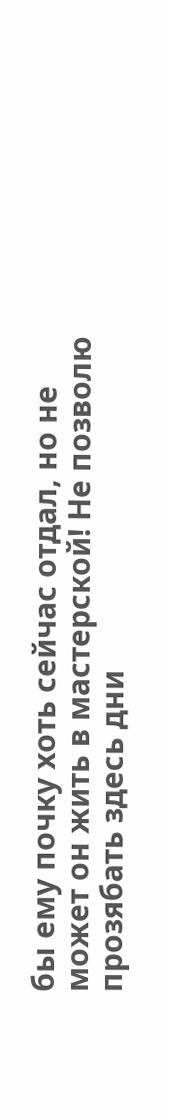бы ему почку хоть сейчас отдал, но не может он жить в мастерской! Не позволю прозябать здесь дни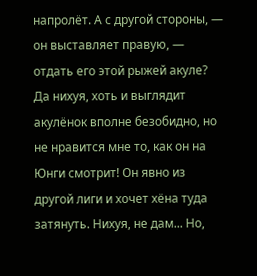напролёт. А с другой стороны, — он выставляет правую, — отдать его этой рыжей акуле? Да нихуя, хоть и выглядит акулёнок вполне безобидно, но не нравится мне то, как он на Юнги смотрит! Он явно из другой лиги и хочет хёна туда затянуть. Нихуя, не дам... Но,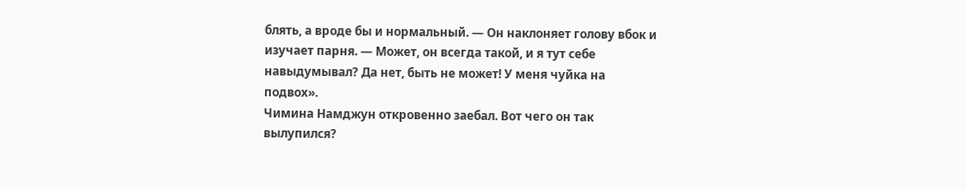блять, а вроде бы и нормальный. — Он наклоняет голову вбок и изучает парня. — Может, он всегда такой, и я тут себе навыдумывал? Да нет, быть не может! У меня чуйка на подвох».
Чимина Намджун откровенно заебал. Вот чего он так вылупился?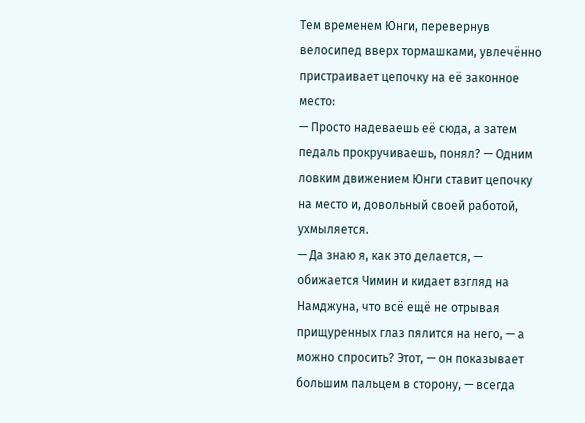Тем временем Юнги, перевернув велосипед вверх тормашками, увлечённо пристраивает цепочку на её законное место:
— Просто надеваешь её сюда, а затем педаль прокручиваешь, понял? — Одним ловким движением Юнги ставит цепочку на место и, довольный своей работой, ухмыляется.
— Да знаю я, как это делается, — обижается Чимин и кидает взгляд на Намджуна, что всё ещё не отрывая прищуренных глаз пялится на него, — а можно спросить? Этот, — он показывает большим пальцем в сторону, — всегда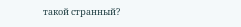такой странный?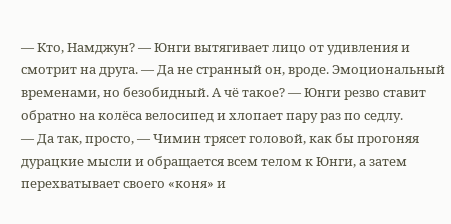— Кто, Намджун? — Юнги вытягивает лицо от удивления и смотрит на друга. — Да не странный он, вроде. Эмоциональный временами, но безобидный. А чё такое? — Юнги резво ставит обратно на колёса велосипед и хлопает пару раз по седлу.
— Да так, просто, — Чимин трясет головой, как бы прогоняя дурацкие мысли и обращается всем телом к Юнги, а затем перехватывает своего «коня» и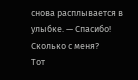снова расплывается в улыбке. — Спасибо! Сколько с меня?
Тот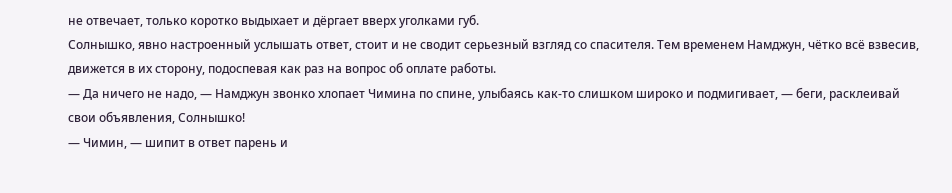не отвечает, только коротко выдыхает и дёргает вверх уголками губ.
Солнышко, явно настроенный услышать ответ, стоит и не сводит серьезный взгляд со спасителя. Тем временем Намджун, чётко всё взвесив, движется в их сторону, подоспевая как раз на вопрос об оплате работы.
— Да ничего не надо, — Намджун звонко хлопает Чимина по спине, улыбаясь как-то слишком широко и подмигивает, — беги, расклеивай свои объявления, Солнышко!
— Чимин, — шипит в ответ парень и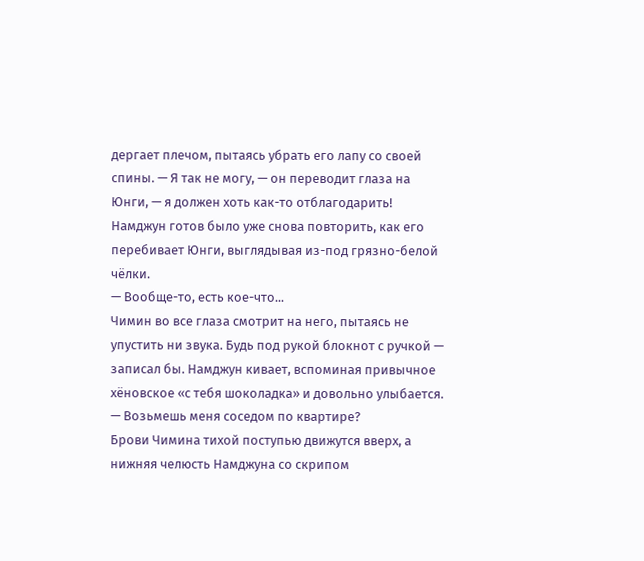дергает плечом, пытаясь убрать его лапу со своей спины. — Я так не могу, — он переводит глаза на Юнги, — я должен хоть как-то отблагодарить!
Намджун готов было уже снова повторить, как его перебивает Юнги, выглядывая из-под грязно-белой чёлки.
— Вообще-то, есть кое-что...
Чимин во все глаза смотрит на него, пытаясь не упустить ни звука. Будь под рукой блокнот с ручкой — записал бы. Намджун кивает, вспоминая привычное хёновское «с тебя шоколадка» и довольно улыбается.
— Возьмешь меня соседом по квартире?
Брови Чимина тихой поступью движутся вверх, а нижняя челюсть Намджуна со скрипом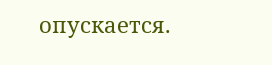опускается.